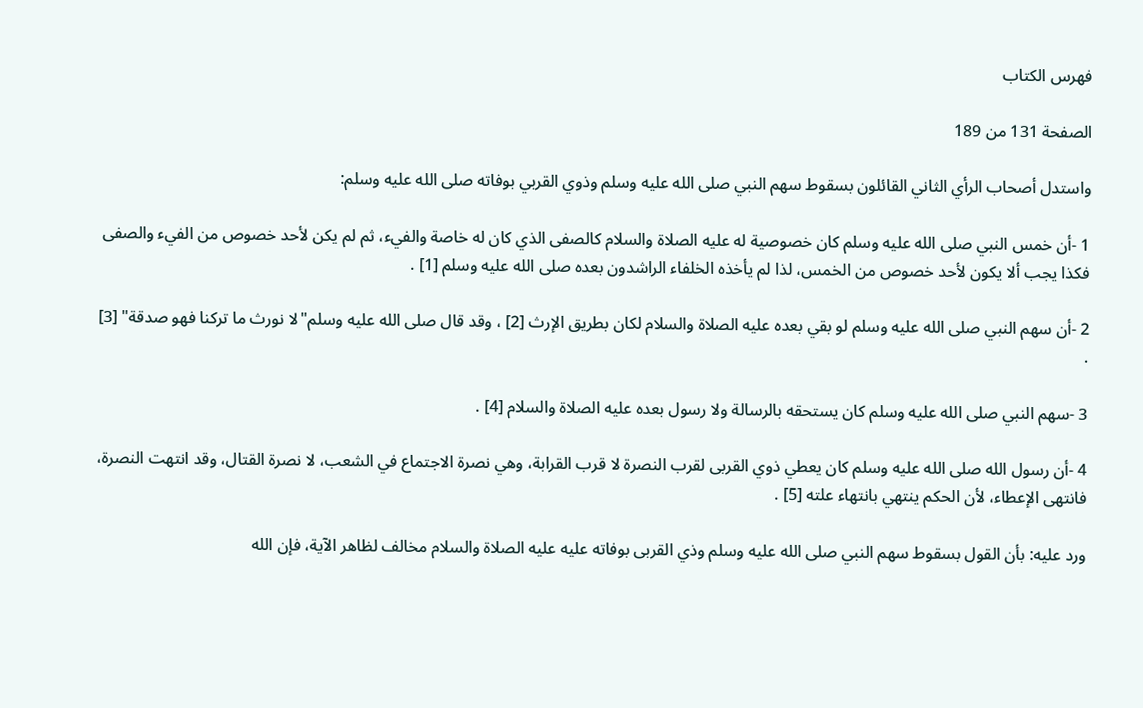فهرس الكتاب

الصفحة 131 من 189

واستدل أصحاب الرأي الثاني القائلون بسقوط سهم النبي صلى الله عليه وسلم وذوي القربي بوفاته صلى الله عليه وسلم:

1 -أن خمس النبي صلى الله عليه وسلم كان خصوصية له عليه الصلاة والسلام كالصفى الذي كان له خاصة والفيء، ثم لم يكن لأحد خصوص من الفيء والصفى فكذا يجب ألا يكون لأحد خصوص من الخمس، لذا لم يأخذه الخلفاء الراشدون بعده صلى الله عليه وسلم [1] .

2 -أن سهم النبي صلى الله عليه وسلم لو بقي بعده عليه الصلاة والسلام لكان بطريق الإرث [2] ، وقد قال صلى الله عليه وسلم"لا نورث ما تركنا فهو صدقة" [3] .

3 -سهم النبي صلى الله عليه وسلم كان يستحقه بالرسالة ولا رسول بعده عليه الصلاة والسلام [4] .

4 -أن رسول الله صلى الله عليه وسلم كان يعطي ذوي القربى لقرب النصرة لا قرب القرابة، وهي نصرة الاجتماع في الشعب، لا نصرة القتال، وقد انتهت النصرة، فانتهى الإعطاء، لأن الحكم ينتهي بانتهاء علته [5] .

ورد عليه: بأن القول بسقوط سهم النبي صلى الله عليه وسلم وذي القربى بوفاته عليه عليه الصلاة والسلام مخالف لظاهر الآية، فإن الله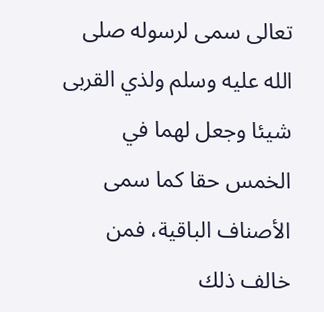تعالى سمى لرسوله صلى الله عليه وسلم ولذي القربى شيئا وجعل لهما في الخمس حقا كما سمى الأصناف الباقية، فمن خالف ذلك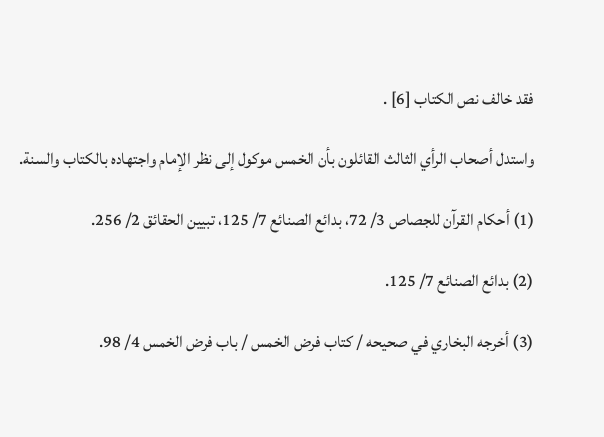فقد خالف نص الكتاب [6] .

واستدل أصحاب الرأي الثالث القائلون بأن الخمس موكول إلى نظر الإمام واجتهاده بالكتاب والسنة.

(1) أحكام القرآن للجصاص 3/ 72، بدائع الصنائع 7/ 125، تبيين الحقائق 2/ 256.

(2) بدائع الصنائع 7/ 125.

(3) أخرجه البخاري في صحيحه / كتاب فرض الخمس / باب فرض الخمس 4/ 98.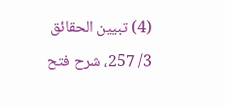(4) تبيين الحقائق 3/ 257، شرح فتح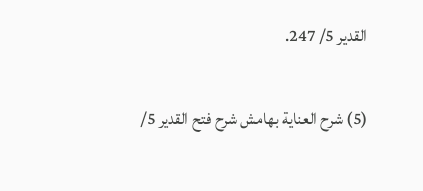القدير 5/ 247.

(5) شرح العناية بهامش شرح فتح القدير 5/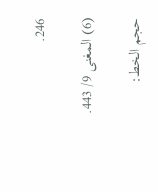246.

(6) المغنى 9/ 443.

حجم الخط: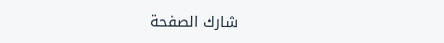شارك الصفحة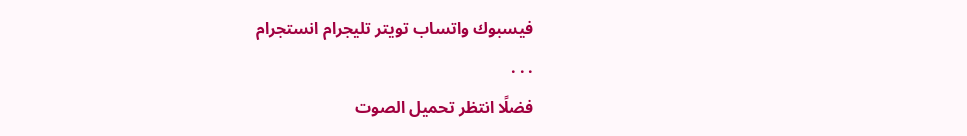فيسبوك واتساب تويتر تليجرام انستجرام
. . .
فضلًا انتظر تحميل الصوت